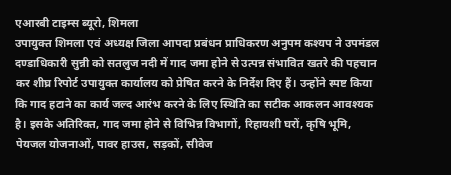एआरबी टाइम्स ब्यूरो, शिमला
उपायुक्त शिमला एवं अध्यक्ष जिला आपदा प्रबंधन प्राधिकरण अनुपम कश्यप ने उपमंडल दण्डाधिकारी सुन्नी को सतलुज नदी में गाद जमा होने से उत्पन्न संभावित खतरे की पहचान कर शीघ्र रिपोर्ट उपायुक्त कार्यालय को प्रेषित करने के निर्देश दिए हैं। उन्होंने स्पष्ट किया कि गाद हटाने का कार्य जल्द आरंभ करने के लिए स्थिति का सटीक आकलन आवश्यक है। इसके अतिरिक्त, गाद जमा होने से विभिन्न विभागों, रिहायशी घरों, कृषि भूमि, पेयजल योजनाओं, पावर हाउस, सड़कों, सीवेज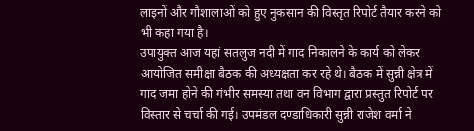लाइनों और गौशालाओं को हुए नुकसान की विस्तृत रिपोर्ट तैयार करने को भी कहा गया है।
उपायुक्त आज यहां सतलुज नदी में गाद निकालने के कार्य को लेकर आयोजित समीक्षा बैठक की अध्यक्षता कर रहे थे। बैठक में सुन्नी क्षेत्र में गाद जमा होने की गंभीर समस्या तथा वन विभाग द्वारा प्रस्तुत रिपोर्ट पर विस्तार से चर्चा की गई। उपमंडल दण्डाधिकारी सुन्नी राजेश वर्मा ने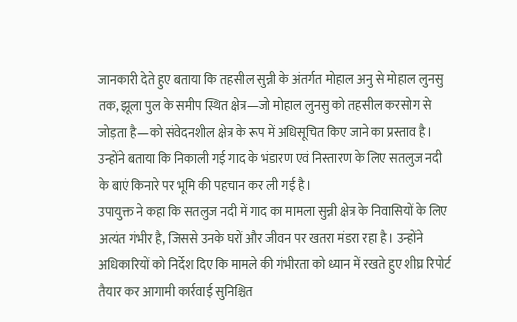जानकारी देते हुए बताया कि तहसील सुन्नी के अंतर्गत मोहाल अनु से मोहाल लुनसु तक, झूला पुल के समीप स्थित क्षेत्र—जो मोहाल लुनसु को तहसील करसोग से जोड़ता है—को संवेदनशील क्षेत्र के रूप में अधिसूचित किए जाने का प्रस्ताव है। उन्होंने बताया कि निकाली गई गाद के भंडारण एवं निस्तारण के लिए सतलुज नदी के बाएं किनारे पर भूमि की पहचान कर ली गई है।
उपायुक्त ने कहा कि सतलुज नदी में गाद का मामला सुन्नी क्षेत्र के निवासियों के लिए अत्यंत गंभीर है, जिससे उनके घरों और जीवन पर खतरा मंडरा रहा है। उन्होंने अधिकारियों को निर्देश दिए कि मामले की गंभीरता को ध्यान में रखते हुए शीघ्र रिपोर्ट तैयार कर आगामी कार्रवाई सुनिश्चित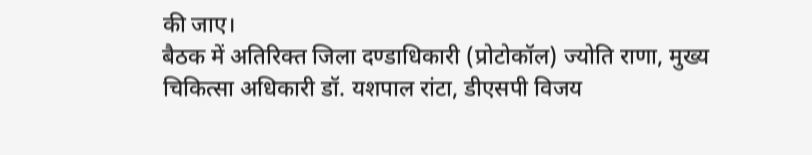की जाए।
बैठक में अतिरिक्त जिला दण्डाधिकारी (प्रोटोकॉल) ज्योति राणा, मुख्य चिकित्सा अधिकारी डॉ. यशपाल रांटा, डीएसपी विजय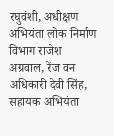रघुवंशी, अधीक्षण अभियंता लोक निर्माण विभाग राजेश अग्रवाल, रेंज वन अधिकारी देवी सिंह, सहायक अभियंता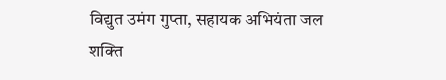विद्युत उमंग गुप्ता, सहायक अभियंता जल शक्ति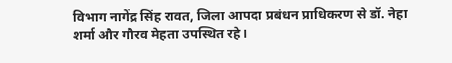विभाग नागेंद्र सिंह रावत, जिला आपदा प्रबंधन प्राधिकरण से डॉ. नेहा शर्मा और गौरव मेहता उपस्थित रहे।